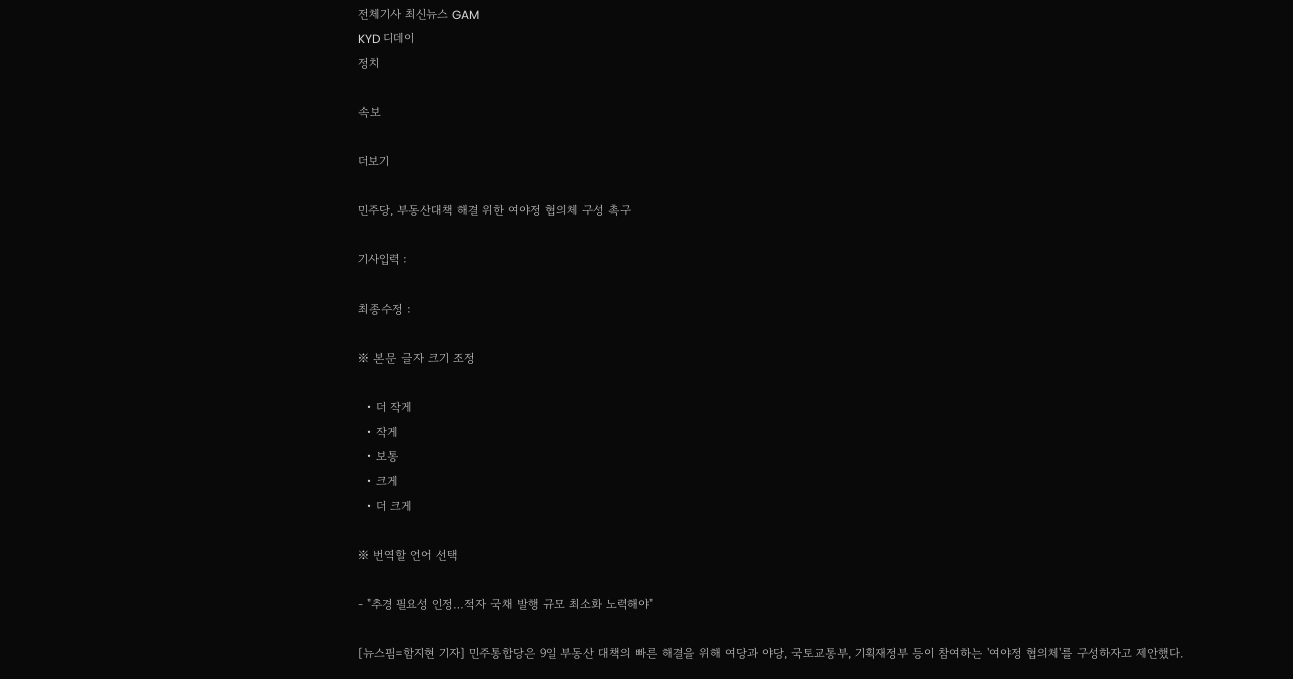전체기사 최신뉴스 GAM
KYD 디데이
정치

속보

더보기

민주당, 부동산대책 해결 위한 여야정 협의체 구성 촉구

기사입력 :

최종수정 :

※ 본문 글자 크기 조정

  • 더 작게
  • 작게
  • 보통
  • 크게
  • 더 크게

※ 번역할 언어 선택

- "추경 필요성 인정…적자 국채 발행 규모 최소화 노력해야"

[뉴스핌=함지현 기자] 민주통합당은 9일 부동산 대책의 빠른 해결을 위해 여당과 야당, 국토교통부, 기획재정부 등이 참여하는 '여야정 협의체'를 구성하자고 제안했다.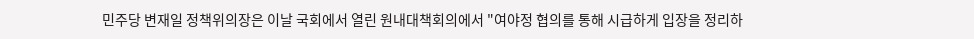민주당 변재일 정책위의장은 이날 국회에서 열린 원내대책회의에서 "여야정 협의를 통해 시급하게 입장을 정리하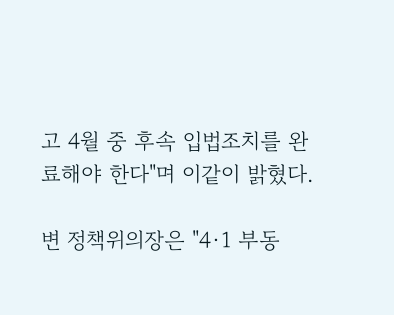고 4월 중 후속 입법조치를 완료해야 한다"며 이같이 밝혔다.

변 정책위의장은 "4·1 부동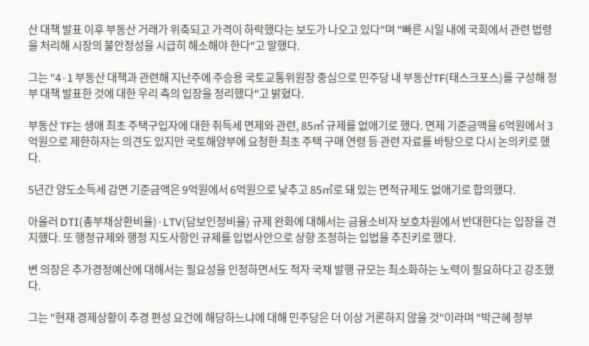산 대책 발표 이후 부동산 거래가 위축되고 가격이 하락했다는 보도가 나오고 있다"며 "빠른 시일 내에 국회에서 관련 법령을 처리해 시장의 불안정성을 시급히 해소해야 한다"고 말했다.

그는 "4·1 부동산 대책과 관련해 지난주에 주승용 국토교통위원장 중심으로 민주당 내 부동산TF(태스크포스)를 구성해 정부 대책 발표한 것에 대한 우리 측의 입장을 정리했다"고 밝혔다.

부동산 TF는 생애 최초 주택구입자에 대한 취득세 면제와 관련, 85㎡ 규제를 없애기로 했다. 면제 기준금액을 6억원에서 3억원으로 제한하자는 의견도 있지만 국토해양부에 요청한 최초 주택 구매 연령 등 관련 자료를 바탕으로 다시 논의키로 했다.

5년간 양도소득세 감면 기준금액은 9억원에서 6억원으로 낮추고 85㎡로 돼 있는 면적규제도 없애기로 합의했다.

아울러 DTI(총부채상환비율)·LTV(담보인정비율) 규제 완화에 대해서는 금융소비자 보호차원에서 반대한다는 입장을 견지했다. 또 행정규제와 행정 지도사항인 규제를 입법사안으로 상향 조정하는 입법을 추진키로 했다.

변 의장은 추가경정예산에 대해서는 필요성을 인정하면서도 적자 국채 발행 규모는 최소화하는 노력이 필요하다고 강조했다.

그는 "현재 경제상황이 추경 편성 요건에 해당하느냐에 대해 민주당은 더 이상 거론하지 않을 것"이라며 "박근혜 정부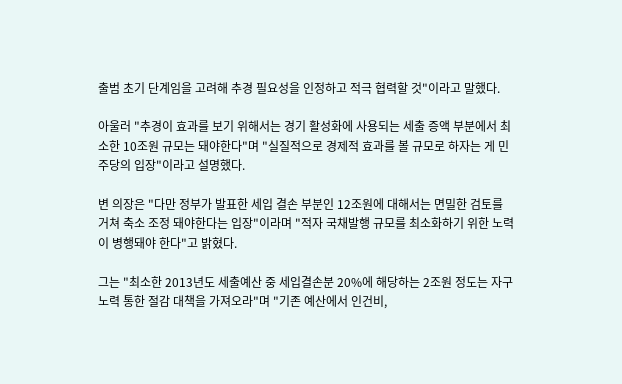출범 초기 단계임을 고려해 추경 필요성을 인정하고 적극 협력할 것"이라고 말했다.

아울러 "추경이 효과를 보기 위해서는 경기 활성화에 사용되는 세출 증액 부분에서 최소한 10조원 규모는 돼야한다"며 "실질적으로 경제적 효과를 볼 규모로 하자는 게 민주당의 입장"이라고 설명했다.

변 의장은 "다만 정부가 발표한 세입 결손 부분인 12조원에 대해서는 면밀한 검토를 거쳐 축소 조정 돼야한다는 입장"이라며 "적자 국채발행 규모를 최소화하기 위한 노력이 병행돼야 한다"고 밝혔다.

그는 "최소한 2013년도 세출예산 중 세입결손분 20%에 해당하는 2조원 정도는 자구노력 통한 절감 대책을 가져오라"며 "기존 예산에서 인건비,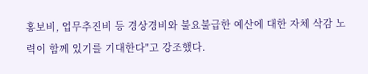홍보비, 업무추진비 등 경상경비와 불요불급한 예산에 대한 자체 삭감 노력이 함께 있기를 기대한다"고 강조했다.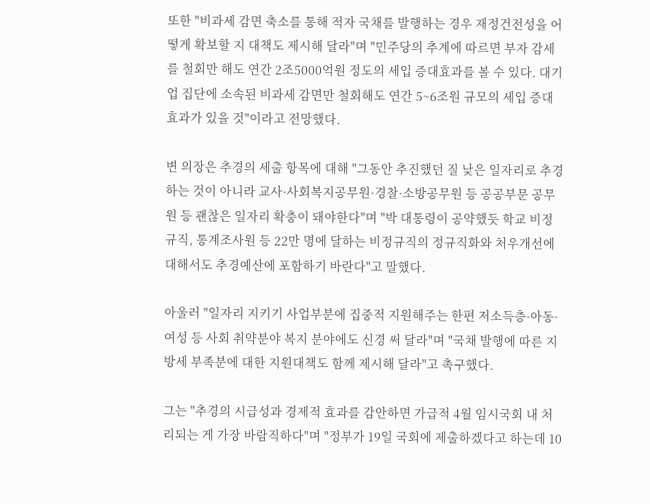또한 "비과세 감면 축소를 통해 적자 국채를 발행하는 경우 재정건전성을 어떻게 확보할 지 대책도 제시해 달라"며 "민주당의 추계에 따르면 부자 감세를 철회만 해도 연간 2조5000억원 정도의 세입 증대효과를 볼 수 있다. 대기업 집단에 소속된 비과세 감면만 철회해도 연간 5~6조원 규모의 세입 증대 효과가 있을 것"이라고 전망했다.

변 의장은 추경의 세출 항목에 대해 "그동안 추진했던 질 낮은 일자리로 추경하는 것이 아니라 교사·사회복지공무원·경찰·소방공무원 등 공공부문 공무원 등 괜찮은 일자리 확충이 돼야한다"며 "박 대통령이 공약했듯 학교 비정규직, 통계조사원 등 22만 명에 달하는 비정규직의 정규직화와 처우개선에 대해서도 추경예산에 포함하기 바란다"고 말했다.

아울러 "일자리 지키기 사업부분에 집중적 지원해주는 한편 저소득층·아동·여성 등 사회 취약분야 복지 분야에도 신경 써 달라"며 "국채 발행에 따른 지방세 부족분에 대한 지원대책도 함께 제시해 달라"고 촉구했다.

그는 "추경의 시급성과 경제적 효과를 감안하면 가급적 4월 임시국회 내 처리되는 게 가장 바람직하다"며 "정부가 19일 국회에 제출하겠다고 하는데 10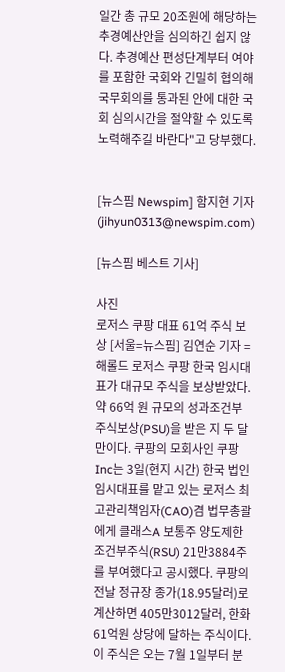일간 총 규모 20조원에 해당하는 추경예산안을 심의하긴 쉽지 않다. 추경예산 편성단계부터 여야를 포함한 국회와 긴밀히 협의해 국무회의를 통과된 안에 대한 국회 심의시간을 절약할 수 있도록 노력해주길 바란다"고 당부했다.


[뉴스핌 Newspim] 함지현 기자 (jihyun0313@newspim.com)

[뉴스핌 베스트 기사]

사진
로저스 쿠팡 대표 61억 주식 보상 [서울=뉴스핌] 김연순 기자 = 해롤드 로저스 쿠팡 한국 임시대표가 대규모 주식을 보상받았다. 약 66억 원 규모의 성과조건부 주식보상(PSU)을 받은 지 두 달 만이다. 쿠팡의 모회사인 쿠팡Inc는 3일(현지 시간) 한국 법인 임시대표를 맡고 있는 로저스 최고관리책임자(CAO)겸 법무총괄에게 클래스A 보통주 양도제한조건부주식(RSU) 21만3884주를 부여했다고 공시했다. 쿠팡의 전날 정규장 종가(18.95달러)로 계산하면 405만3012달러, 한화 61억원 상당에 달하는 주식이다. 이 주식은 오는 7월 1일부터 분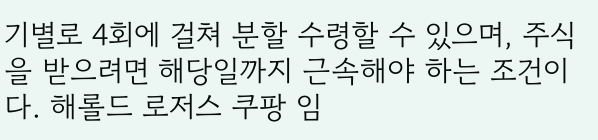기별로 4회에 걸쳐 분할 수령할 수 있으며, 주식을 받으려면 해당일까지 근속해야 하는 조건이다. 해롤드 로저스 쿠팡 임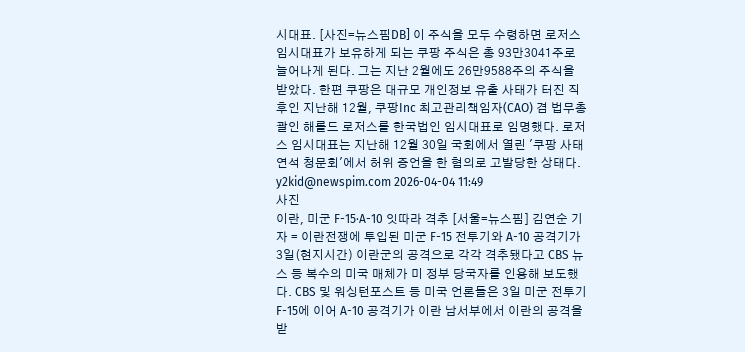시대표. [사진=뉴스핌DB] 이 주식을 모두 수령하면 로저스 임시대표가 보유하게 되는 쿠팡 주식은 총 93만3041주로 늘어나게 된다. 그는 지난 2월에도 26만9588주의 주식을 받았다. 한편 쿠팡은 대규모 개인정보 유출 사태가 터진 직후인 지난해 12월, 쿠팡Inc 최고관리책임자(CAO) 겸 법무총괄인 해롤드 로저스를 한국법인 임시대표로 임명했다. 로저스 임시대표는 지난해 12월 30일 국회에서 열린 '쿠팡 사태 연석 청문회'에서 허위 증언을 한 혐의로 고발당한 상태다.   y2kid@newspim.com 2026-04-04 11:49
사진
이란, 미군 F-15·A-10 잇따라 격추 [서울=뉴스핌] 김연순 기자 = 이란전쟁에 투입된 미군 F-15 전투기와 A-10 공격기가 3일(현지시간) 이란군의 공격으로 각각 격추됐다고 CBS 뉴스 등 복수의 미국 매체가 미 정부 당국자를 인용해 보도했다. CBS 및 워싱턴포스트 등 미국 언론들은 3일 미군 전투기 F-15에 이어 A-10 공격기가 이란 남서부에서 이란의 공격을 받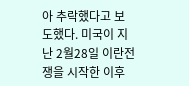아 추락했다고 보도했다. 미국이 지난 2월28일 이란전쟁을 시작한 이후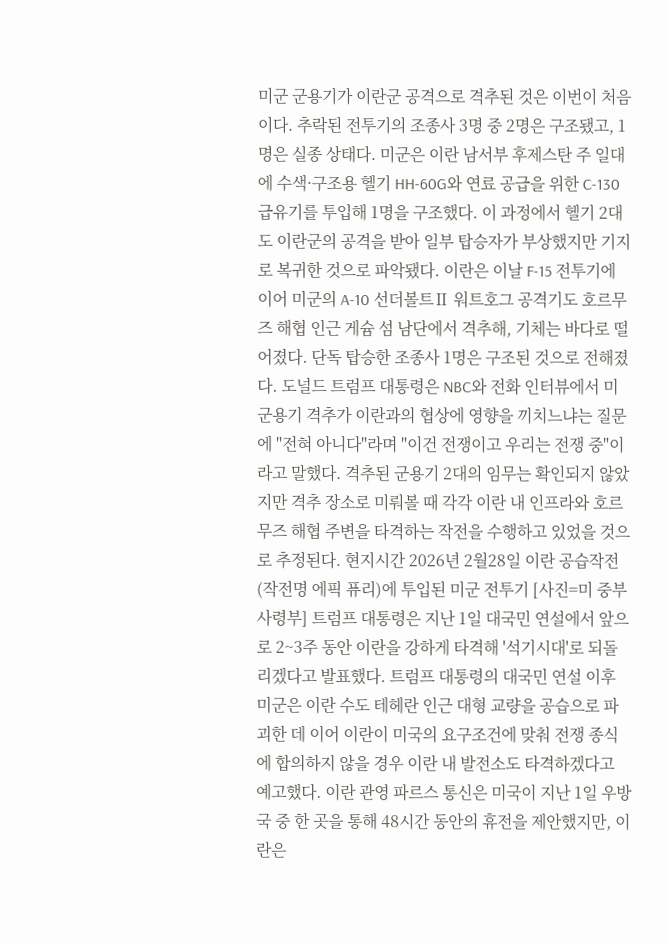미군 군용기가 이란군 공격으로 격추된 것은 이번이 처음이다. 추락된 전투기의 조종사 3명 중 2명은 구조됐고, 1명은 실종 상태다. 미군은 이란 남서부 후제스탄 주 일대에 수색·구조용 헬기 HH-60G와 연료 공급을 위한 C-130 급유기를 투입해 1명을 구조했다. 이 과정에서 헬기 2대도 이란군의 공격을 받아 일부 탑승자가 부상했지만 기지로 복귀한 것으로 파악됐다. 이란은 이날 F-15 전투기에 이어 미군의 A-10 선더볼트Ⅱ 워트호그 공격기도 호르무즈 해협 인근 게슘 섬 남단에서 격추해, 기체는 바다로 떨어졌다. 단독 탑승한 조종사 1명은 구조된 것으로 전해졌다. 도널드 트럼프 대통령은 NBC와 전화 인터뷰에서 미 군용기 격추가 이란과의 협상에 영향을 끼치느냐는 질문에 "전혀 아니다"라며 "이건 전쟁이고 우리는 전쟁 중"이라고 말했다. 격추된 군용기 2대의 임무는 확인되지 않았지만 격추 장소로 미뤄볼 때 각각 이란 내 인프라와 호르무즈 해협 주변을 타격하는 작전을 수행하고 있었을 것으로 추정된다. 현지시간 2026년 2월28일 이란 공습작전 (작전명 에픽 퓨리)에 투입된 미군 전투기 [사진=미 중부사령부] 트럼프 대통령은 지난 1일 대국민 연설에서 앞으로 2~3주 동안 이란을 강하게 타격해 '석기시대'로 되돌리겠다고 발표했다. 트럼프 대통령의 대국민 연설 이후 미군은 이란 수도 테헤란 인근 대형 교량을 공습으로 파괴한 데 이어 이란이 미국의 요구조건에 맞춰 전쟁 종식에 합의하지 않을 경우 이란 내 발전소도 타격하겠다고 예고했다. 이란 관영 파르스 통신은 미국이 지난 1일 우방국 중 한 곳을 통해 48시간 동안의 휴전을 제안했지만, 이란은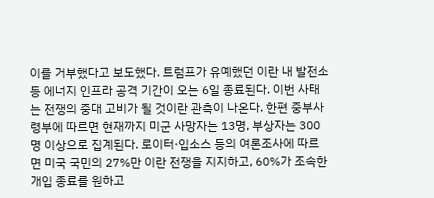이를 거부했다고 보도했다. 트럼프가 유예했던 이란 내 발전소 등 에너지 인프라 공격 기간이 오는 6일 종료된다. 이번 사태는 전쟁의 중대 고비가 될 것이란 관측이 나온다. 한편 중부사령부에 따르면 현재까지 미군 사망자는 13명, 부상자는 300명 이상으로 집계된다. 로이터·입소스 등의 여론조사에 따르면 미국 국민의 27%만 이란 전쟁을 지지하고, 60%가 조속한 개입 종료를 원하고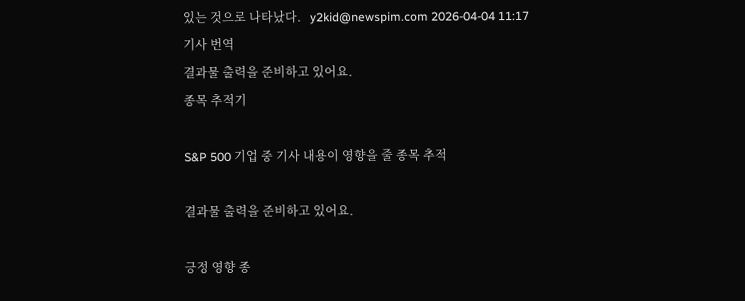있는 것으로 나타났다.   y2kid@newspim.com 2026-04-04 11:17
기사 번역
결과물 출력을 준비하고 있어요.
종목 추적기

S&P 500 기업 중 기사 내용이 영향을 줄 종목 추적

결과물 출력을 준비하고 있어요.

긍정 영향 종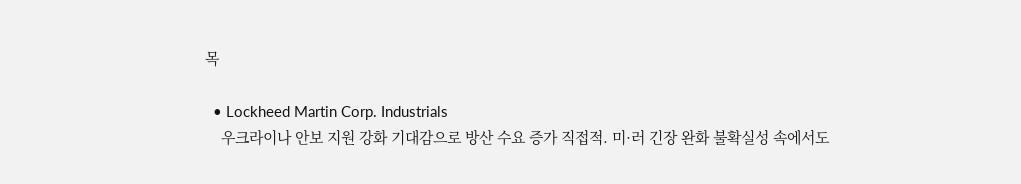목

  • Lockheed Martin Corp. Industrials
    우크라이나 안보 지원 강화 기대감으로 방산 수요 증가 직접적. 미·러 긴장 완화 불확실성 속에서도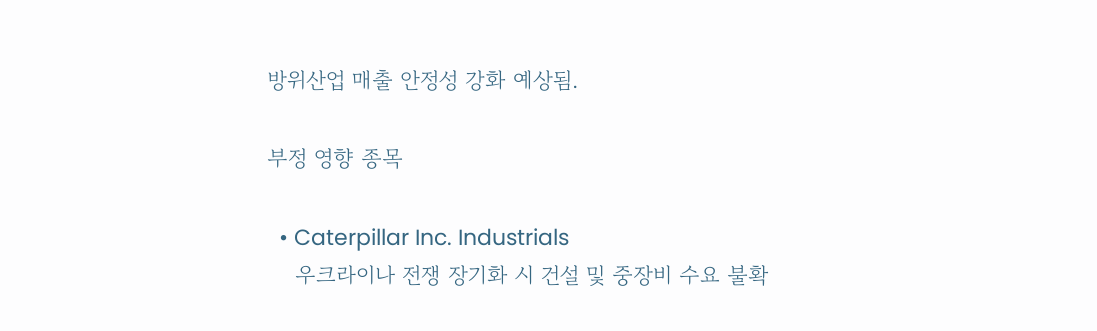방위산업 매출 안정성 강화 예상됨.

부정 영향 종목

  • Caterpillar Inc. Industrials
    우크라이나 전쟁 장기화 시 건설 및 중장비 수요 불확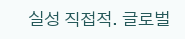실성 직접적. 글로벌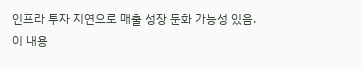인프라 투자 지연으로 매출 성장 둔화 가능성 있음.
이 내용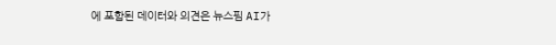에 포함된 데이터와 의견은 뉴스핌 AI가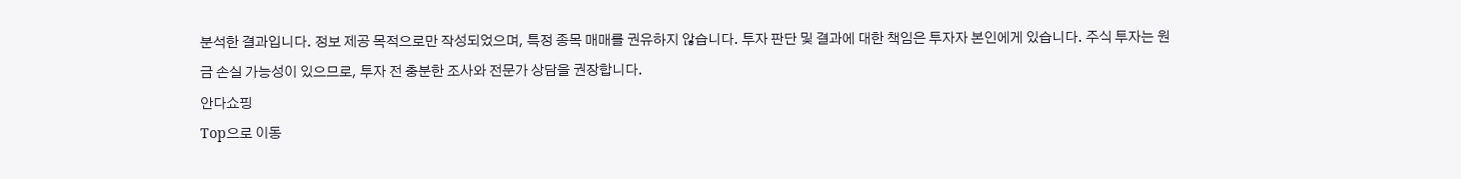분석한 결과입니다. 정보 제공 목적으로만 작성되었으며, 특정 종목 매매를 권유하지 않습니다. 투자 판단 및 결과에 대한 책임은 투자자 본인에게 있습니다. 주식 투자는 원금 손실 가능성이 있으므로, 투자 전 충분한 조사와 전문가 상담을 권장합니다.
안다쇼핑
Top으로 이동